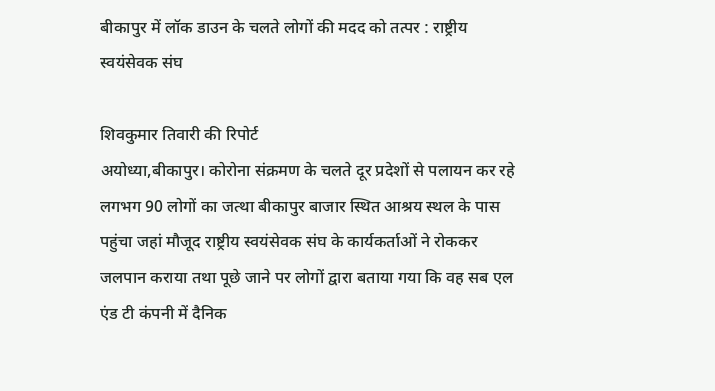बीकापुर में लॉक डाउन के चलते लोगों की मदद को तत्पर : राष्ट्रीय स्वयंसेवक संघ

शिवकुमार तिवारी की रिपोर्ट
अयोध्या,बीकापुर। कोरोना संक्रमण के चलते दूर प्रदेशों से पलायन कर रहे लगभग 90 लोगों का जत्था बीकापुर बाजार स्थित आश्रय स्थल के पास पहुंचा जहां मौजूद राष्ट्रीय स्वयंसेवक संघ के कार्यकर्ताओं ने रोककर जलपान कराया तथा पूछे जाने पर लोगों द्वारा बताया गया कि वह सब एल एंड टी कंपनी में दैनिक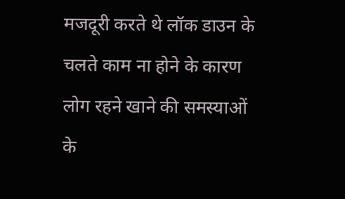मजदूरी करते थे लॉक डाउन के चलते काम ना होने के कारण लोग रहने खाने की समस्याओं के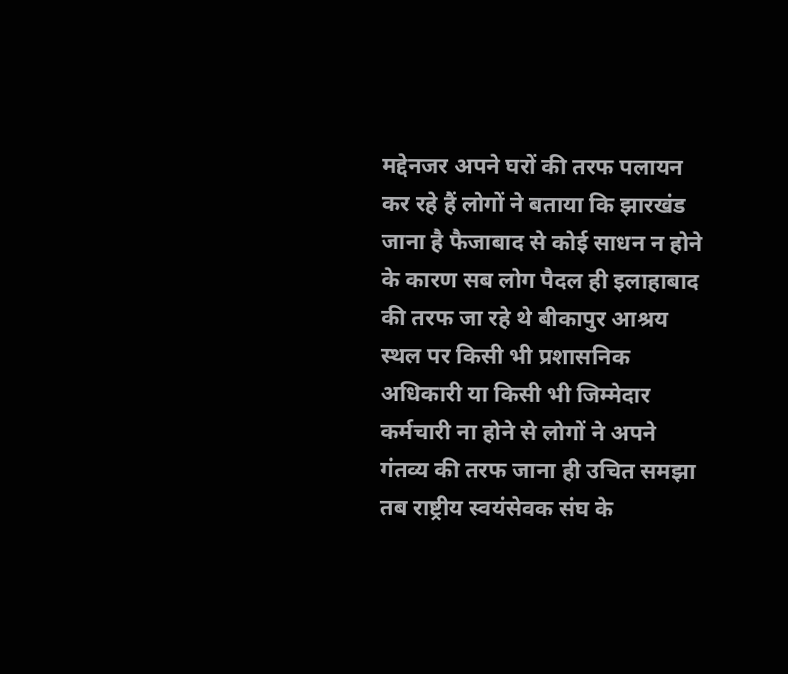मद्देनजर अपने घरों की तरफ पलायन कर रहे हैं लोगों ने बताया कि झारखंड जाना है फैजाबाद से कोई साधन न होने के कारण सब लोग पैदल ही इलाहाबाद की तरफ जा रहे थे बीकापुर आश्रय स्थल पर किसी भी प्रशासनिक अधिकारी या किसी भी जिम्मेदार कर्मचारी ना होने से लोगों ने अपने गंतव्य की तरफ जाना ही उचित समझा तब राष्ट्रीय स्वयंसेवक संघ के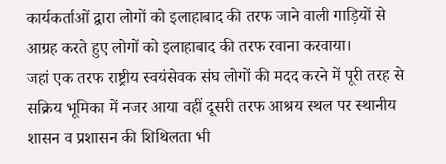कार्यकर्ताओं द्वारा लोगों को इलाहाबाद की तरफ जाने वाली गाड़ियों से आग्रह करते हुए लोगों को इलाहाबाद की तरफ रवाना करवाया।
जहां एक तरफ राष्ट्रीय स्वयंसेवक संघ लोगों की मदद करने में पूरी तरह से सक्रिय भूमिका में नजर आया वहीं दूसरी तरफ आश्रय स्थल पर स्थानीय शासन व प्रशासन की शिथिलता भी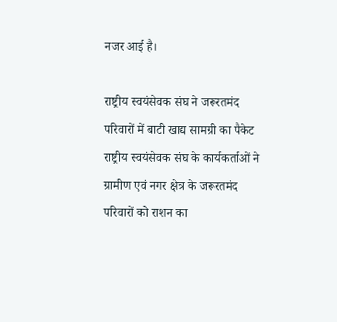नजर आई है।

राष्ट्रीय स्वयंसेवक संघ ने जरूरतमंद परिवारों में बाटी खाद्य सामग्री का पैकेट
राष्ट्रीय स्वयंसेवक संघ के कार्यकर्ताओं ने ग्रामीण एवं नगर क्षेत्र के जरूरतमंद परिवारों को राशन का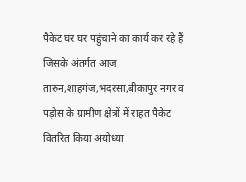पैकेट घर घर पहुंचाने का कार्य कर रहे हैं जिसके अंतर्गत आज तारुन,शाहगंज,भदरसा,बीकापुर नगर व पड़ोस के ग्रामीण क्षेत्रों में राहत पैकेट वितरित किया अयोध्या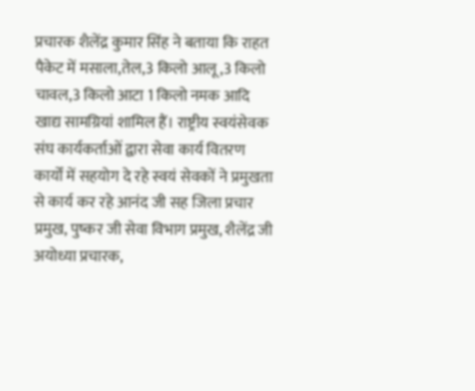प्रचारक शैलेंद्र कुमार सिंह ने बताया कि राहत पैकेट में मसाला,तेल,3 किलो आलू,3 किलो चावल,3 किलो आटा 1 किलो नमक आदि खाद्य सामग्रियां शामिल हैं। राष्ट्रीय स्वयंसेवक संघ कार्यकर्ताओं द्वारा सेवा कार्य वितरण कार्यों में सहयोग दे रहे स्वयं सेवकों ने प्रमुखता से कार्य कर रहे आनंद जी सह जिला प्रचार प्रमुख, पुष्कर जी सेवा विभाग प्रमुख, शैलेंद्र जी अयोध्या प्रचारक,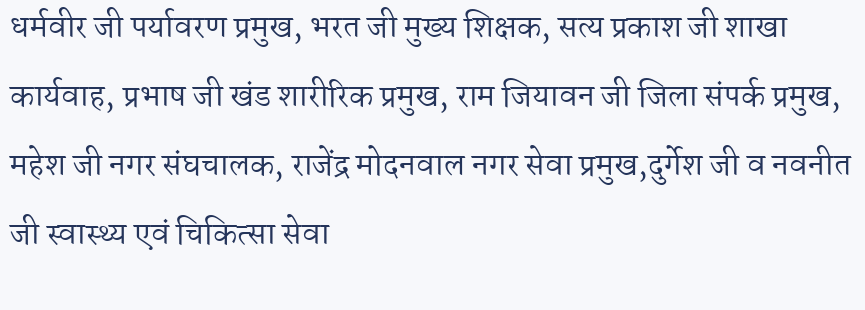धर्मवीर जी पर्यावरण प्रमुख, भरत जी मुख्य शिक्षक, सत्य प्रकाश जी शाखा कार्यवाह, प्रभाष जी खंड शारीरिक प्रमुख, राम जियावन जी जिला संपर्क प्रमुख, महेश जी नगर संघचालक, राजेंद्र मोदनवाल नगर सेवा प्रमुख,दुर्गेश जी व नवनीत जी स्वास्थ्य एवं चिकित्सा सेवा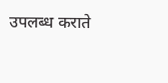उपलब्ध कराते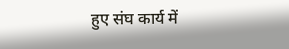हुए संघ कार्य में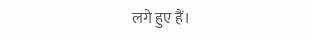लगे हुए हैं।